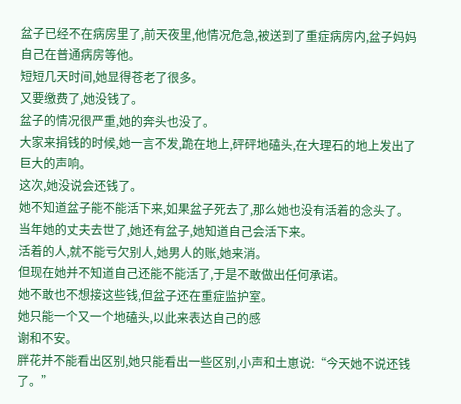盆子已经不在病房里了,前天夜里,他情况危急,被送到了重症病房内,盆子妈妈自己在普通病房等他。
短短几天时间,她显得苍老了很多。
又要缴费了,她没钱了。
盆子的情况很严重,她的奔头也没了。
大家来捐钱的时候,她一言不发,跪在地上,砰砰地磕头,在大理石的地上发出了巨大的声响。
这次,她没说会还钱了。
她不知道盆子能不能活下来,如果盆子死去了,那么她也没有活着的念头了。
当年她的丈夫去世了,她还有盆子,她知道自己会活下来。
活着的人,就不能亏欠别人,她男人的账,她来消。
但现在她并不知道自己还能不能活了,于是不敢做出任何承诺。
她不敢也不想接这些钱,但盆子还在重症监护室。
她只能一个又一个地磕头,以此来表达自己的感
谢和不安。
胖花并不能看出区别,她只能看出一些区别,小声和土崽说:“今天她不说还钱了。”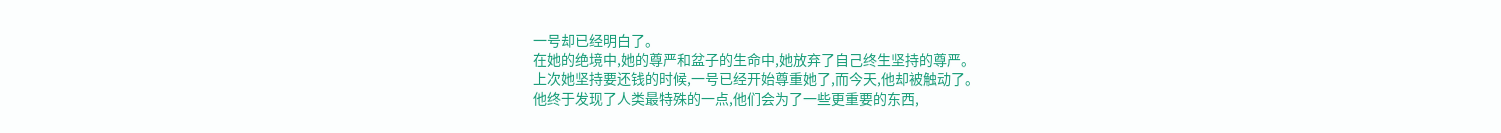一号却已经明白了。
在她的绝境中,她的尊严和盆子的生命中,她放弃了自己终生坚持的尊严。
上次她坚持要还钱的时候,一号已经开始尊重她了,而今天,他却被触动了。
他终于发现了人类最特殊的一点,他们会为了一些更重要的东西,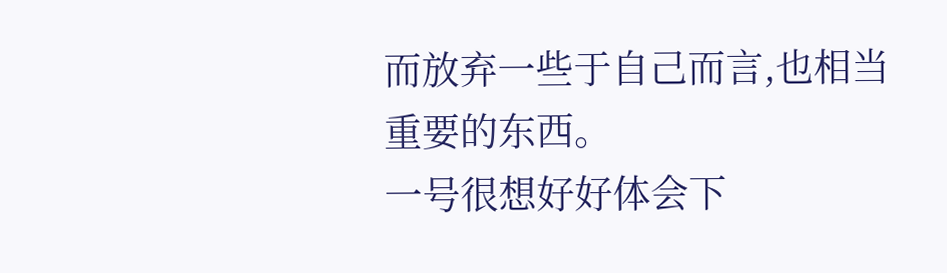而放弃一些于自己而言,也相当重要的东西。
一号很想好好体会下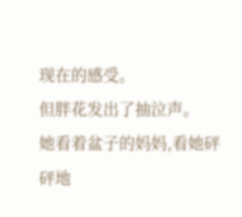现在的感受。
但胖花发出了抽泣声。
她看着盆子的妈妈,看她砰砰地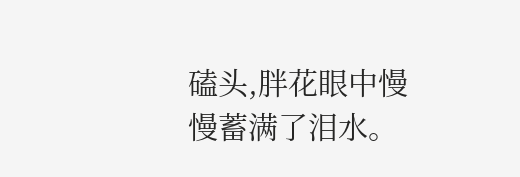磕头,胖花眼中慢慢蓄满了泪水。